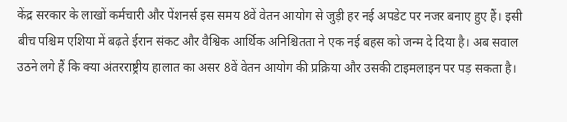केंद्र सरकार के लाखों कर्मचारी और पेंशनर्स इस समय 8वें वेतन आयोग से जुड़ी हर नई अपडेट पर नजर बनाए हुए हैं। इसी बीच पश्चिम एशिया में बढ़ते ईरान संकट और वैश्विक आर्थिक अनिश्चितता ने एक नई बहस को जन्म दे दिया है। अब सवाल उठने लगे हैं कि क्या अंतरराष्ट्रीय हालात का असर 8वें वेतन आयोग की प्रक्रिया और उसकी टाइमलाइन पर पड़ सकता है।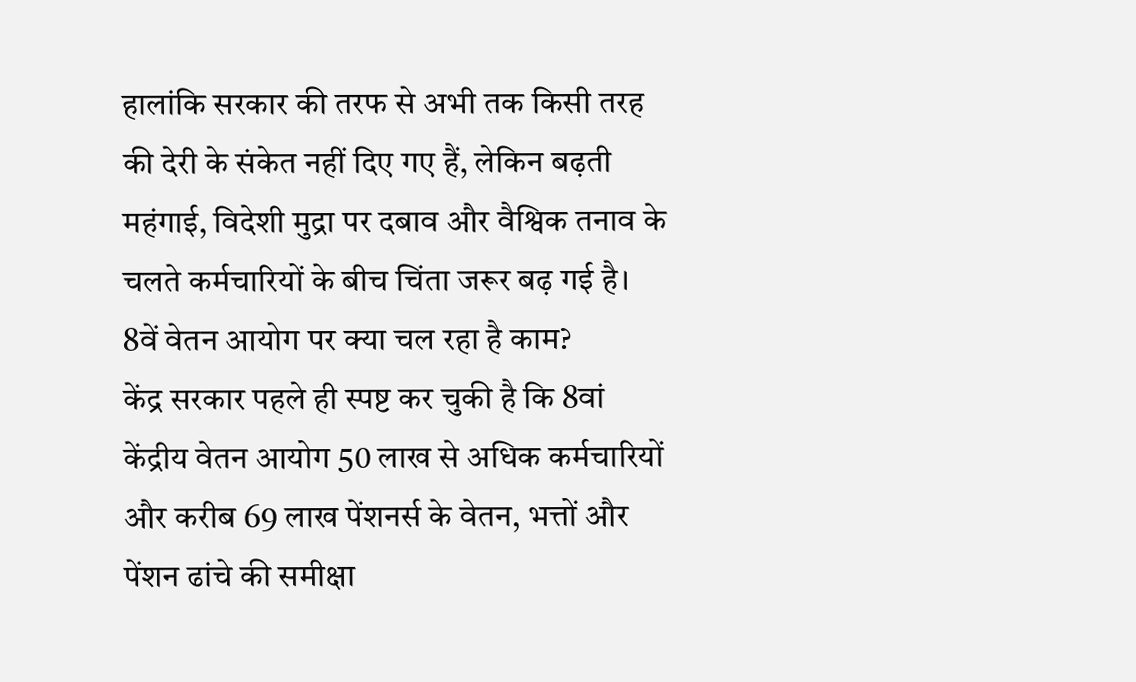हालांकि सरकार की तरफ से अभी तक किसी तरह की देरी के संकेत नहीं दिए गए हैं, लेकिन बढ़ती महंगाई, विदेशी मुद्रा पर दबाव और वैश्विक तनाव के चलते कर्मचारियों के बीच चिंता जरूर बढ़ गई है।
8वें वेतन आयोग पर क्या चल रहा है काम?
केंद्र सरकार पहले ही स्पष्ट कर चुकी है कि 8वां केंद्रीय वेतन आयोग 50 लाख से अधिक कर्मचारियों और करीब 69 लाख पेंशनर्स के वेतन, भत्तों और पेंशन ढांचे की समीक्षा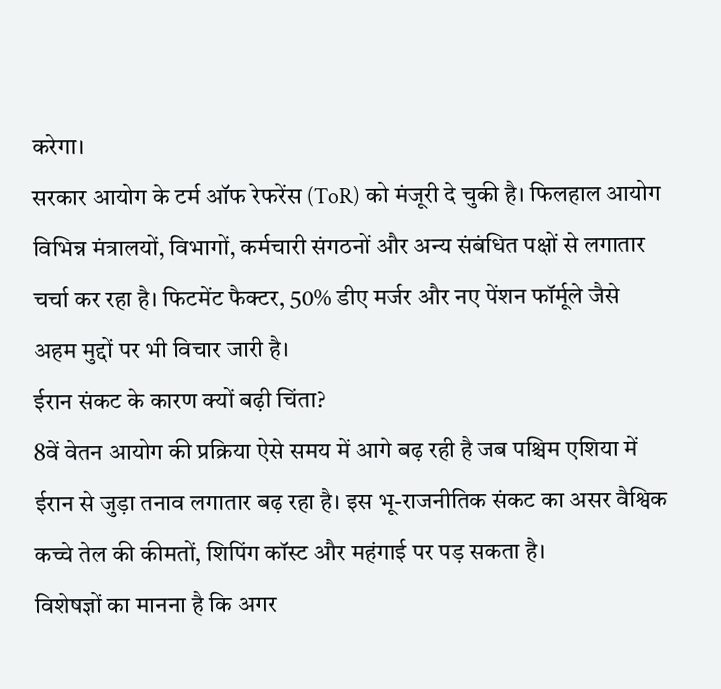करेगा।
सरकार आयोग के टर्म ऑफ रेफरेंस (ToR) को मंजूरी दे चुकी है। फिलहाल आयोग विभिन्न मंत्रालयों, विभागों, कर्मचारी संगठनों और अन्य संबंधित पक्षों से लगातार चर्चा कर रहा है। फिटमेंट फैक्टर, 50% डीए मर्जर और नए पेंशन फॉर्मूले जैसे अहम मुद्दों पर भी विचार जारी है।
ईरान संकट के कारण क्यों बढ़ी चिंता?
8वें वेतन आयोग की प्रक्रिया ऐसे समय में आगे बढ़ रही है जब पश्चिम एशिया में ईरान से जुड़ा तनाव लगातार बढ़ रहा है। इस भू-राजनीतिक संकट का असर वैश्विक कच्चे तेल की कीमतों, शिपिंग कॉस्ट और महंगाई पर पड़ सकता है।
विशेषज्ञों का मानना है कि अगर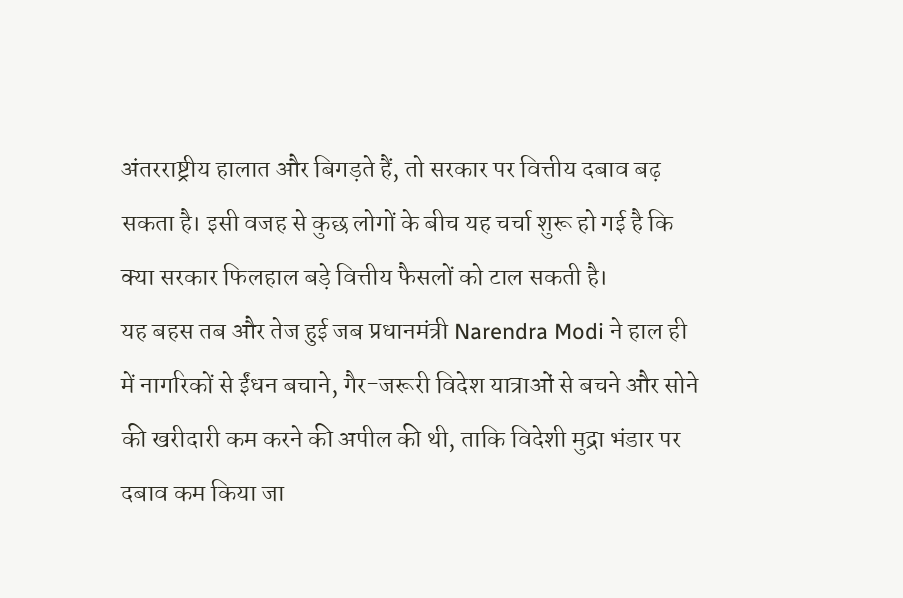अंतरराष्ट्रीय हालात और बिगड़ते हैं, तो सरकार पर वित्तीय दबाव बढ़ सकता है। इसी वजह से कुछ लोगों के बीच यह चर्चा शुरू हो गई है कि क्या सरकार फिलहाल बड़े वित्तीय फैसलों को टाल सकती है।
यह बहस तब और तेज हुई जब प्रधानमंत्री Narendra Modi ने हाल ही में नागरिकों से ईंधन बचाने, गैर-जरूरी विदेश यात्राओं से बचने और सोने की खरीदारी कम करने की अपील की थी, ताकि विदेशी मुद्रा भंडार पर दबाव कम किया जा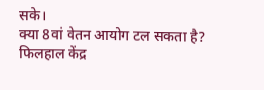सके।
क्या 8वां वेतन आयोग टल सकता है?
फिलहाल केंद्र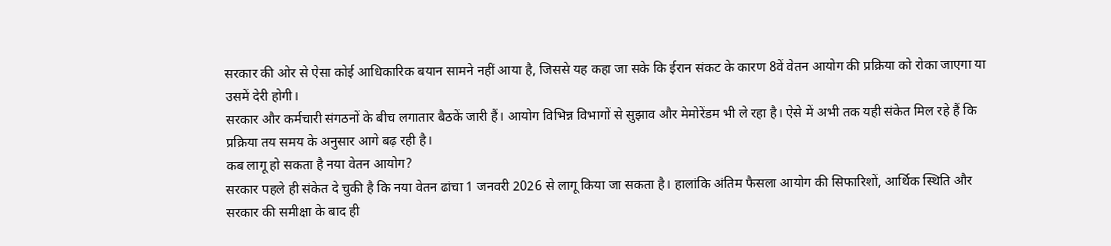सरकार की ओर से ऐसा कोई आधिकारिक बयान सामने नहीं आया है, जिससे यह कहा जा सके कि ईरान संकट के कारण 8वें वेतन आयोग की प्रक्रिया को रोका जाएगा या उसमें देरी होगी।
सरकार और कर्मचारी संगठनों के बीच लगातार बैठकें जारी हैं। आयोग विभिन्न विभागों से सुझाव और मेमोरेंडम भी ले रहा है। ऐसे में अभी तक यही संकेत मिल रहे हैं कि प्रक्रिया तय समय के अनुसार आगे बढ़ रही है।
कब लागू हो सकता है नया वेतन आयोग?
सरकार पहले ही संकेत दे चुकी है कि नया वेतन ढांचा 1 जनवरी 2026 से लागू किया जा सकता है। हालांकि अंतिम फैसला आयोग की सिफारिशों, आर्थिक स्थिति और सरकार की समीक्षा के बाद ही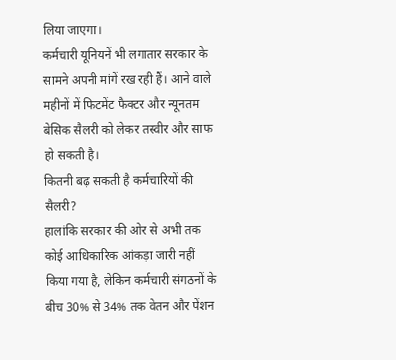लिया जाएगा।
कर्मचारी यूनियनें भी लगातार सरकार के सामने अपनी मांगें रख रही हैं। आने वाले महीनों में फिटमेंट फैक्टर और न्यूनतम बेसिक सैलरी को लेकर तस्वीर और साफ हो सकती है।
कितनी बढ़ सकती है कर्मचारियों की सैलरी?
हालांकि सरकार की ओर से अभी तक कोई आधिकारिक आंकड़ा जारी नहीं किया गया है, लेकिन कर्मचारी संगठनों के बीच 30% से 34% तक वेतन और पेंशन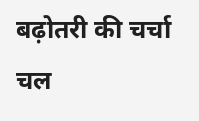बढ़ोतरी की चर्चा चल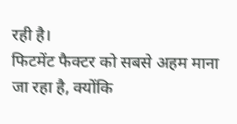रही है।
फिटमेंट फैक्टर को सबसे अहम माना जा रहा है, क्योंकि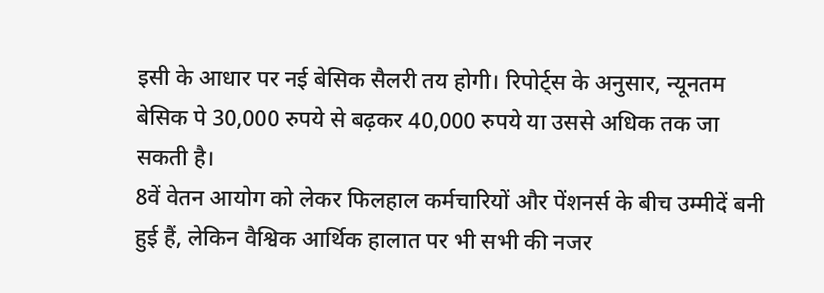इसी के आधार पर नई बेसिक सैलरी तय होगी। रिपोर्ट्स के अनुसार, न्यूनतम बेसिक पे 30,000 रुपये से बढ़कर 40,000 रुपये या उससे अधिक तक जा सकती है।
8वें वेतन आयोग को लेकर फिलहाल कर्मचारियों और पेंशनर्स के बीच उम्मीदें बनी हुई हैं, लेकिन वैश्विक आर्थिक हालात पर भी सभी की नजर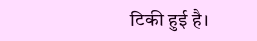टिकी हुई है।